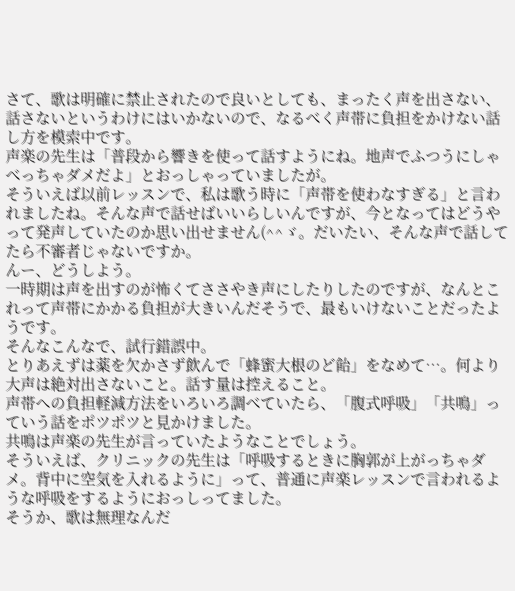さて、歌は明確に禁止されたので良いとしても、まったく声を出さない、話さないというわけにはいかないので、なるべく声帯に負担をかけない話し方を模索中です。
声楽の先生は「普段から響きを使って話すようにね。地声でふつうにしゃべっちゃダメだよ」とおっしゃっていましたが。
そういえば以前レッスンで、私は歌う時に「声帯を使わなすぎる」と言われましたね。そんな声で話せばいいらしいんですが、今となってはどうやって発声していたのか思い出せません(^^ゞ。だいたい、そんな声で話してたら不審者じゃないですか。
んー、どうしよう。
一時期は声を出すのが怖くてささやき声にしたりしたのですが、なんとこれって声帯にかかる負担が大きいんだそうで、最もいけないことだったようです。
そんなこんなで、試行錯誤中。
とりあえずは薬を欠かさず飲んで「蜂蜜大根のど飴」をなめて…。何より大声は絶対出さないこと。話す量は控えること。
声帯への負担軽減方法をいろいろ調べていたら、「腹式呼吸」「共鳴」っていう話をポツポツと見かけました。
共鳴は声楽の先生が言っていたようなことでしょう。
そういえば、クリニックの先生は「呼吸するときに胸郭が上がっちゃダメ。背中に空気を入れるように」って、普通に声楽レッスンで言われるような呼吸をするようにおっしってました。
そうか、歌は無理なんだ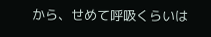から、せめて呼吸くらいは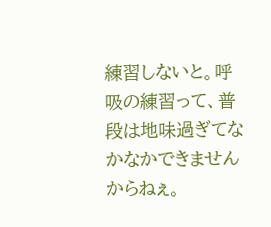練習しないと。呼吸の練習って、普段は地味過ぎてなかなかできませんからねぇ。